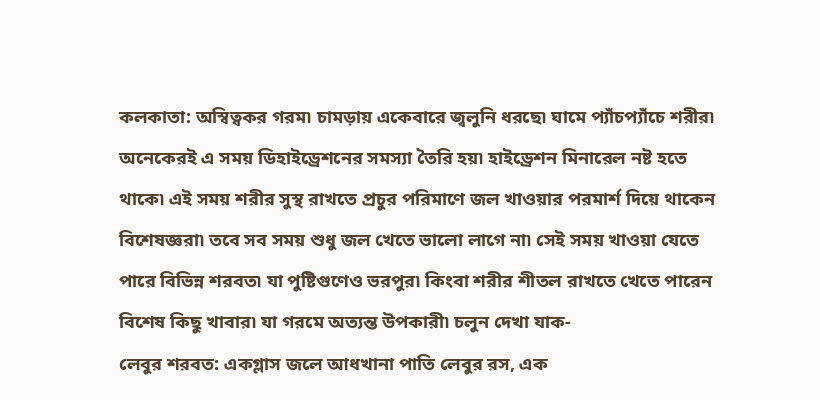কলকাতা: অস্বিত্বকর গরম৷ চামড়ায় একেবারে জ্বলুনি ধরছে৷ ঘামে প্যাঁচপ্যাঁচে শরীর৷ অনেকেরই এ সময় ডিহাইড্রেশনের সমস্যা তৈরি হয়৷ হাইড্রেশন মিনারেল নষ্ট হতে থাকে৷ এই সময় শরীর সুস্থ রাখতে প্রচুর পরিমাণে জল খাওয়ার পরমার্শ দিয়ে থাকেন বিশেষজ্ঞরা৷ তবে সব সময় শুধু জল খেতে ভালো লাগে না৷ সেই সময় খাওয়া যেতে পারে বিভিন্ন শরবত৷ যা পুষ্টিগুণেও ভরপুর৷ কিংবা শরীর শীতল রাখতে খেতে পারেন বিশেষ কিছু খাবার৷ যা গরমে অত্যন্ত উপকারী৷ চলুন দেখা যাক-
লেবুর শরবত: একগ্লাস জলে আধখানা পাতি লেবুর রস, এক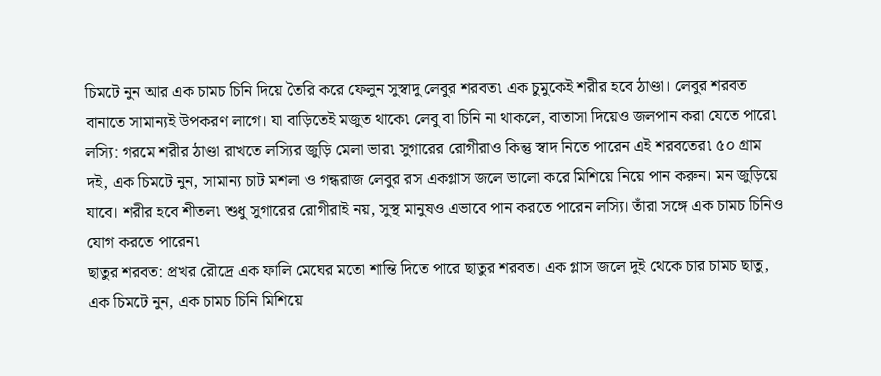চিমটে নুন আর এক চামচ চিনি দিয়ে তৈরি করে ফেলুন সুস্বাদু লেবুর শরবত৷ এক চুমুকেই শরীর হবে ঠাণ্ডা। লেবুর শরবত বানাতে সামান্যই উপকরণ লাগে। যা বাড়িতেই মজুত থাকে৷ লেবু বা চিনি না থাকলে, বাতাসা দিয়েও জলপান করা যেতে পারে৷
লস্যি: গরমে শরীর ঠাণ্ডা রাখতে লস্যির জুড়ি মেলা ভার৷ সুগারের রোগীরাও কিন্তু স্বাদ নিতে পারেন এই শরবতের৷ ৫০ গ্রাম দই, এক চিমটে নুন, সামান্য চাট মশলা ও গন্ধরাজ লেবুর রস একগ্লাস জলে ভালো করে মিশিয়ে নিয়ে পান করুন। মন জুড়িয়ে যাবে। শরীর হবে শীতল৷ শুধু সুগারের রোগীরাই নয়, সুস্থ মানুষও এভাবে পান করতে পারেন লস্যি। তাঁরা সঙ্গে এক চামচ চিনিও যোগ করতে পারেন৷
ছাতুর শরবত: প্রখর রৌদ্রে এক ফালি মেঘের মতো শান্তি দিতে পারে ছাতুর শরবত। এক গ্লাস জলে দুই থেকে চার চামচ ছাতু, এক চিমটে নুন, এক চামচ চিনি মিশিয়ে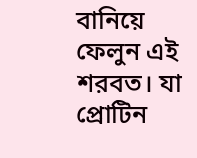বানিয়ে ফেলুন এই শরবত। যা প্রোটিন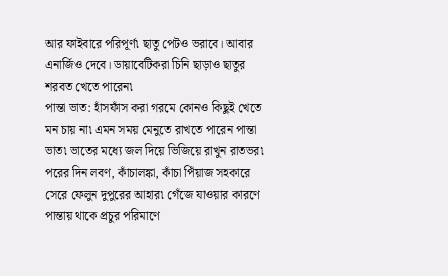আর ফাইবারে পরিপূর্ণ৷ ছাতু পেটও ভরাবে। আবার এনার্জিও দেবে। ডায়াবেটিকরা চিনি ছাড়াও ছাতুর শরবত খেতে পারেন৷
পান্তা ভাত: হাঁসফাঁস করা গরমে কোনও কিছুই খেতে মন চায় না৷ এমন সময় মেনুতে রাখতে পারেন পান্তা ভাত৷ ভাতের মধ্যে জল দিয়ে ভিজিয়ে রাখুন রাতভর৷ পরের দিন লবণ, কাঁচালঙ্কা, কাঁচা পিঁয়াজ সহকারে সেরে ফেলুন দুপুরের আহার৷ গেঁজে যাওয়ার কারণে পান্তায় থাকে প্রচুর পরিমাণে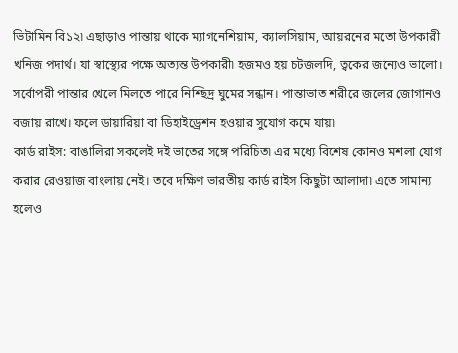ভিটামিন বি১২৷ এছাড়াও পান্তায় থাকে ম্যাগনেশিয়াম, ক্যালসিয়াম, আয়রনের মতো উপকারী খনিজ পদার্থ। যা স্বাস্থ্যের পক্ষে অত্যন্ত উপকারী৷ হজমও হয় চটজলদি, ত্বকের জন্যেও ভালো। সর্বোপরী পান্তার খেলে মিলতে পারে নিশ্ছিদ্র ঘুমের সন্ধান। পান্তাভাত শরীরে জলের জোগানও বজায় রাখে। ফলে ডায়ারিয়া বা ডিহাইড্রেশন হওয়ার সুযোগ কমে যায়৷
কার্ড রাইস: বাঙালিরা সকলেই দই ভাতের সঙ্গে পরিচিত৷ এর মধ্যে বিশেষ কোনও মশলা যোগ করার রেওয়াজ বাংলায় নেই। তবে দক্ষিণ ভারতীয় কার্ড রাইস কিছুটা আলাদা৷ এতে সামান্য হলেও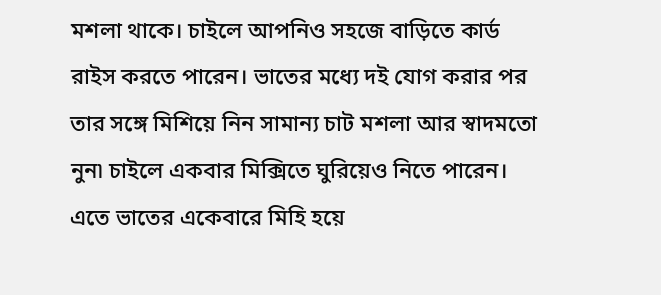মশলা থাকে। চাইলে আপনিও সহজে বাড়িতে কার্ড রাইস করতে পারেন। ভাতের মধ্যে দই যোগ করার পর তার সঙ্গে মিশিয়ে নিন সামান্য চাট মশলা আর স্বাদমতো নুন৷ চাইলে একবার মিক্সিতে ঘুরিয়েও নিতে পারেন। এতে ভাতের একেবারে মিহি হয়ে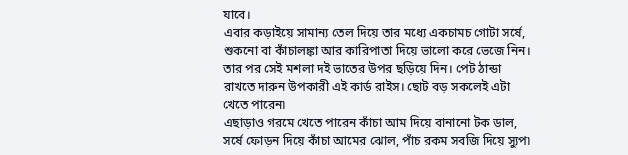যাবে।
এবার কড়াইয়ে সামান্য তেল দিয়ে তার মধ্যে একচামচ গোটা সর্ষে, শুকনো বা কাঁচালঙ্কা আর কারিপাতা দিয়ে ভালো করে ভেজে নিন। তার পর সেই মশলা দই ভাতের উপর ছড়িয়ে দিন। পেট ঠান্ডা রাখতে দারুন উপকারী এই কার্ড রাইস। ছোট বড় সকলেই এটা খেতে পারেন৷
এছাড়াও গরমে খেতে পারেন কাঁচা আম দিয়ে বানানো টক ডাল, সর্ষে ফোড়ন দিয়ে কাঁচা আমের ঝোল, পাঁচ রকম সবজি দিয়ে স্যুপ৷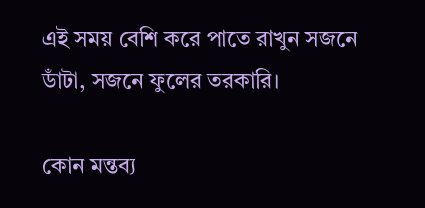এই সময় বেশি করে পাতে রাখুন সজনে ডাঁটা, সজনে ফুলের তরকারি।

কোন মন্তব্য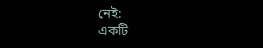নেই:
একটি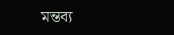মন্তব্য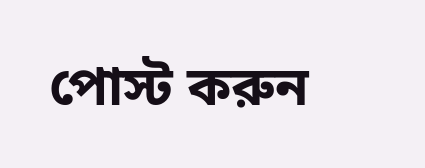পোস্ট করুন